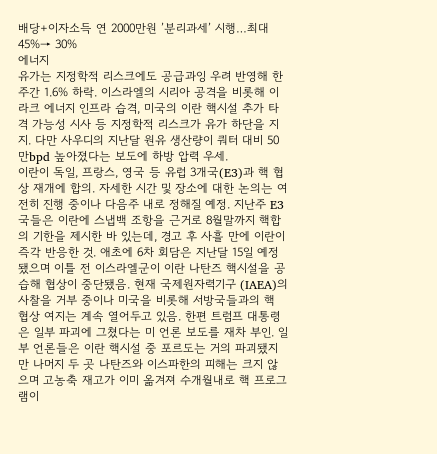배당+이자소득 연 2000만원 ’분리과세’ 시행…최대 45%→ 30%
에너지
유가는 지정학적 리스크에도 공급과잉 우려 반영해 한주간 1.6% 하락. 이스라엘의 시리아 공격을 비롯해 이라크 에너지 인프라 습격, 미국의 이란 핵시설 추가 타격 가능성 시사 등 지정학적 리스크가 유가 하단을 지지. 다만 사우디의 지난달 원유 생산량이 쿼터 대비 50만bpd 높아졌다는 보도에 하방 압력 우세.
이란이 독일, 프랑스, 영국 등 유럽 3개국(E3)과 핵 협상 재개에 합의. 자세한 시간 및 장소에 대한 논의는 여전히 진행 중이나 다음주 내로 정해질 예정. 지난주 E3국들은 이란에 스냅백 조항을 근거로 8월말까지 핵합의 기한을 제시한 바 있는데, 경고 후 사흘 만에 이란이 즉각 반응한 것. 애초에 6차 회담은 지난달 15일 예정됐으며 이틀 전 이스라엘군이 이란 나탄즈 핵시설을 공습해 협상이 중단됐음. 현재 국제원자력기구 (IAEA)의 사찰을 거부 중이나 미국을 비롯해 서방국들과의 핵 협상 여지는 계속 열어두고 있음. 한편 트럼프 대통령은 일부 파괴에 그쳤다는 미 언론 보도를 재차 부인. 일부 언론들은 이란 핵시설 중 포르도는 거의 파괴됐지만 나머지 두 곳 나탄즈와 이스파한의 피해는 크지 않으며 고농축 재고가 이미 옮겨져 수개월내로 핵 프로그램이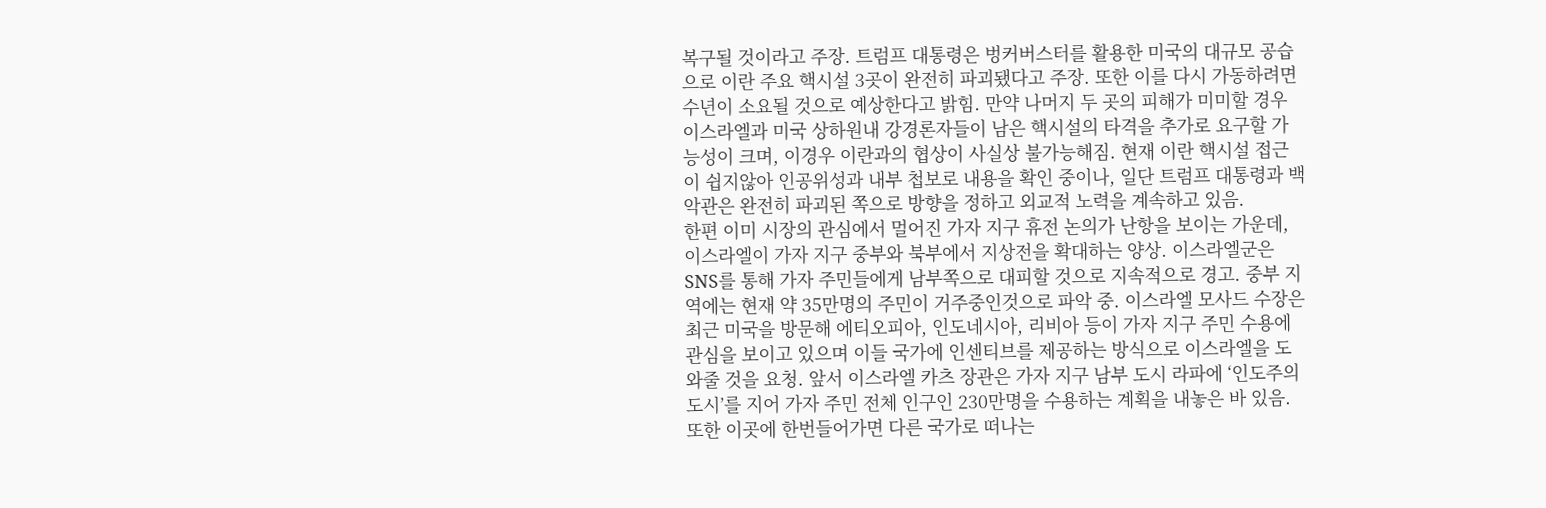복구될 것이라고 주장. 트럼프 대통령은 벙커버스터를 활용한 미국의 대규모 공습으로 이란 주요 핵시설 3곳이 완전히 파괴됐다고 주장. 또한 이를 다시 가동하려면 수년이 소요될 것으로 예상한다고 밝힘. 만약 나머지 두 곳의 피해가 미미할 경우 이스라엘과 미국 상하원내 강경론자들이 남은 핵시설의 타격을 추가로 요구할 가능성이 크며, 이경우 이란과의 협상이 사실상 불가능해짐. 현재 이란 핵시설 접근이 쉽지않아 인공위성과 내부 첩보로 내용을 확인 중이나, 일단 트럼프 대통령과 백악관은 완전히 파괴된 쪽으로 방향을 정하고 외교적 노력을 계속하고 있음.
한편 이미 시장의 관심에서 멀어진 가자 지구 휴전 논의가 난항을 보이는 가운데, 이스라엘이 가자 지구 중부와 북부에서 지상전을 확대하는 양상. 이스라엘군은 SNS를 통해 가자 주민들에게 남부쪽으로 대피할 것으로 지속적으로 경고. 중부 지역에는 현재 약 35만명의 주민이 거주중인것으로 파악 중. 이스라엘 모사드 수장은 최근 미국을 방문해 에티오피아, 인도네시아, 리비아 등이 가자 지구 주민 수용에 관심을 보이고 있으며 이들 국가에 인센티브를 제공하는 방식으로 이스라엘을 도와줄 것을 요청. 앞서 이스라엘 카츠 장관은 가자 지구 남부 도시 라파에 ‘인도주의 도시’를 지어 가자 주민 전체 인구인 230만명을 수용하는 계획을 내놓은 바 있음. 또한 이곳에 한번들어가면 다른 국가로 떠나는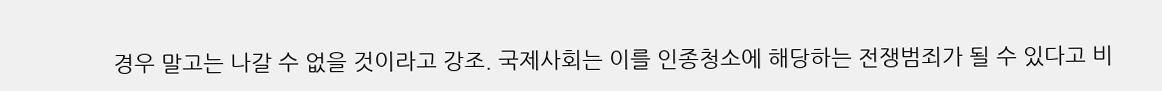경우 말고는 나갈 수 없을 것이라고 강조. 국제사회는 이를 인종청소에 해당하는 전쟁범죄가 될 수 있다고 비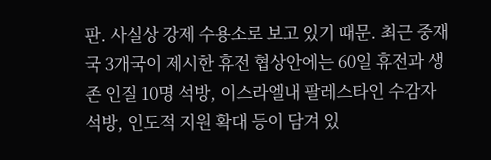판. 사실상 강제 수용소로 보고 있기 때문. 최근 중재국 3개국이 제시한 휴전 협상안에는 60일 휴전과 생존 인질 10명 석방, 이스라엘내 팔레스타인 수감자 석방, 인도적 지원 확대 등이 담겨 있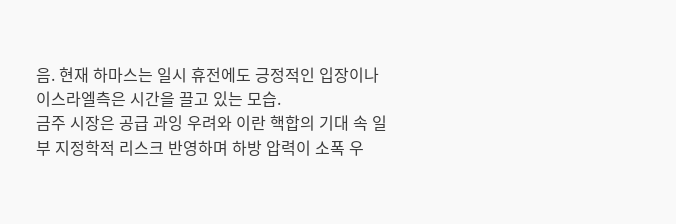음. 현재 하마스는 일시 휴전에도 긍정적인 입장이나 이스라엘측은 시간을 끌고 있는 모습.
금주 시장은 공급 과잉 우려와 이란 핵합의 기대 속 일부 지정학적 리스크 반영하며 하방 압력이 소폭 우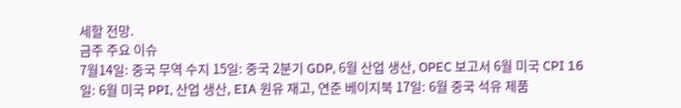세할 전망.
금주 주요 이슈
7월14일: 중국 무역 수지 15일: 중국 2분기 GDP, 6월 산업 생산, OPEC 보고서 6월 미국 CPI 16일: 6월 미국 PPI, 산업 생산, EIA 원유 재고, 연준 베이지북 17일: 6월 중국 석유 제품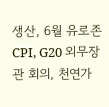생산, 6월 유로존 CPI, G20 외무장관 회의, 천연가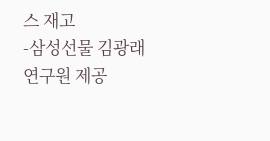스 재고
-삼성선물 김광래 연구원 제공